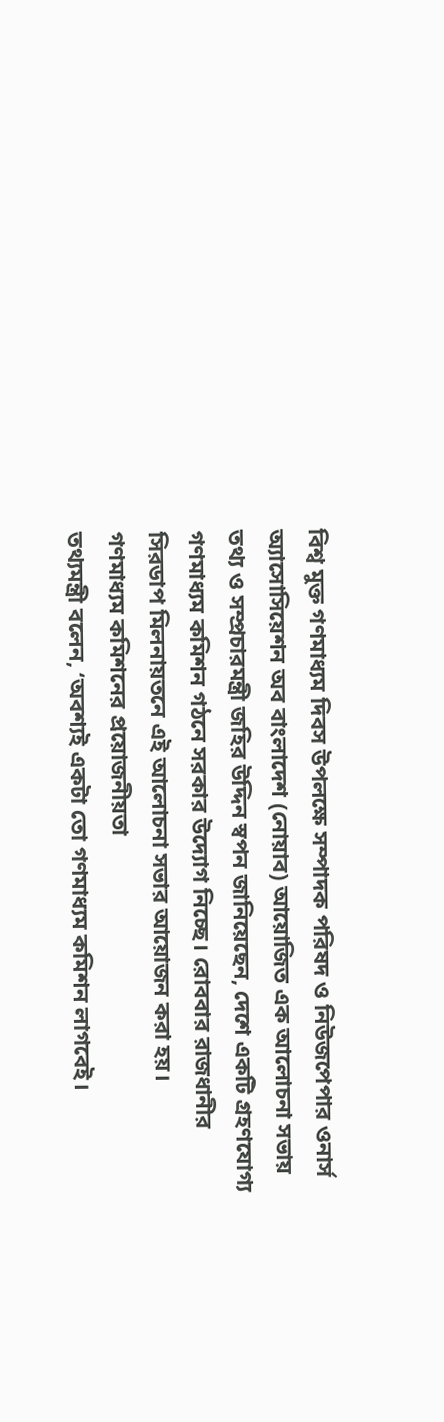বিশ্ব মুক্ত গণমাধ্যম দিবস উপলক্ষে সম্পাদক পরিষদ ও নিউজপেপার ওনার্স অ্যাসোসিয়েশন অব বাংলাদেশ (নোয়াব) আয়োজিত এক আলোচনা সভায় তথ্য ও সম্প্রচারমন্ত্রী জহির উদ্দিন স্বপন জানিয়েছেন, দেশে একটি গ্রহণযোগ্য গণমাধ্যম কমিশন গঠনে সরকার উদ্যোগ নিচ্ছে। রোববার রাজধানীর সিরডাপ মিলনায়তনে এই আলোচনা সভার আয়োজন করা হয়।
গণমাধ্যম কমিশনের প্রয়োজনীয়তা
তথ্যমন্ত্রী বলেন, ‘অবশ্যই একটা তো গণমাধ্যম কমিশন লাগবেই।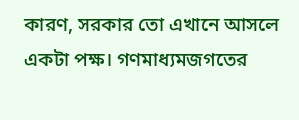কারণ, সরকার তো এখানে আসলে একটা পক্ষ। গণমাধ্যমজগতের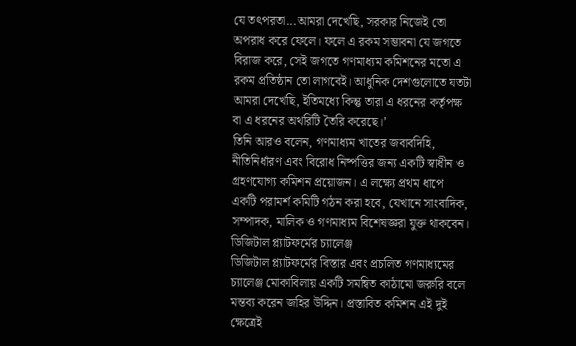যে তৎপরতা...আমরা দেখেছি, সরকার নিজেই তো অপরাধ করে ফেলে। ফলে এ রকম সম্ভাবনা যে জগতে বিরাজ করে, সেই জগতে গণমাধ্যম কমিশনের মতো এ রকম প্রতিষ্ঠান তো লাগবেই। আধুনিক দেশগুলোতে যতটা আমরা দেখেছি, ইতিমধ্যে কিন্তু তারা এ ধরনের কর্তৃপক্ষ বা এ ধরনের অথরিটি তৈরি করেছে।’
তিনি আরও বলেন, গণমাধ্যম খাতের জবাবদিহি, নীতিনির্ধারণ এবং বিরোধ নিষ্পত্তির জন্য একটি স্বাধীন ও গ্রহণযোগ্য কমিশন প্রয়োজন। এ লক্ষ্যে প্রথম ধাপে একটি পরামর্শ কমিটি গঠন করা হবে, যেখানে সাংবাদিক, সম্পাদক, মালিক ও গণমাধ্যম বিশেষজ্ঞরা যুক্ত থাকবেন।
ডিজিটাল প্ল্যাটফর্মের চ্যালেঞ্জ
ডিজিটাল প্ল্যাটফর্মের বিস্তার এবং প্রচলিত গণমাধ্যমের চ্যালেঞ্জ মোকাবিলায় একটি সমন্বিত কাঠামো জরুরি বলে মন্তব্য করেন জহির উদ্দিন। প্রস্তাবিত কমিশন এই দুই ক্ষেত্রেই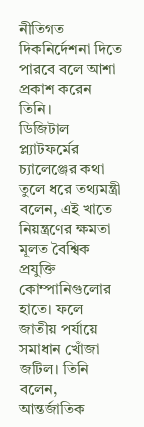নীতিগত দিকনির্দেশনা দিতে পারবে বলে আশা প্রকাশ করেন তিনি।
ডিজিটাল প্ল্যাটফর্মের চ্যালেঞ্জের কথা তুলে ধরে তথ্যমন্ত্রী বলেন, এই খাতে নিয়ন্ত্রণের ক্ষমতা মূলত বৈশ্বিক প্রযুক্তি কোম্পানিগুলোর হাতে। ফলে জাতীয় পর্যায়ে সমাধান খোঁজা জটিল। তিনি বলেন, আন্তর্জাতিক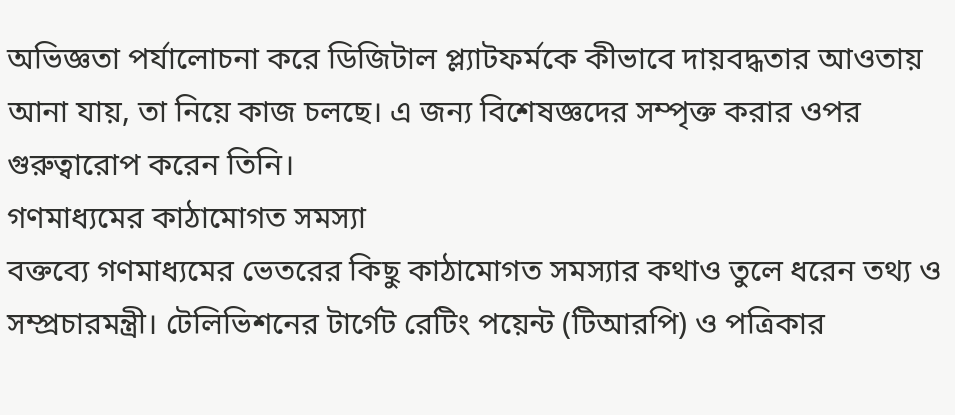অভিজ্ঞতা পর্যালোচনা করে ডিজিটাল প্ল্যাটফর্মকে কীভাবে দায়বদ্ধতার আওতায় আনা যায়, তা নিয়ে কাজ চলছে। এ জন্য বিশেষজ্ঞদের সম্পৃক্ত করার ওপর গুরুত্বারোপ করেন তিনি।
গণমাধ্যমের কাঠামোগত সমস্যা
বক্তব্যে গণমাধ্যমের ভেতরের কিছু কাঠামোগত সমস্যার কথাও তুলে ধরেন তথ্য ও সম্প্রচারমন্ত্রী। টেলিভিশনের টার্গেট রেটিং পয়েন্ট (টিআরপি) ও পত্রিকার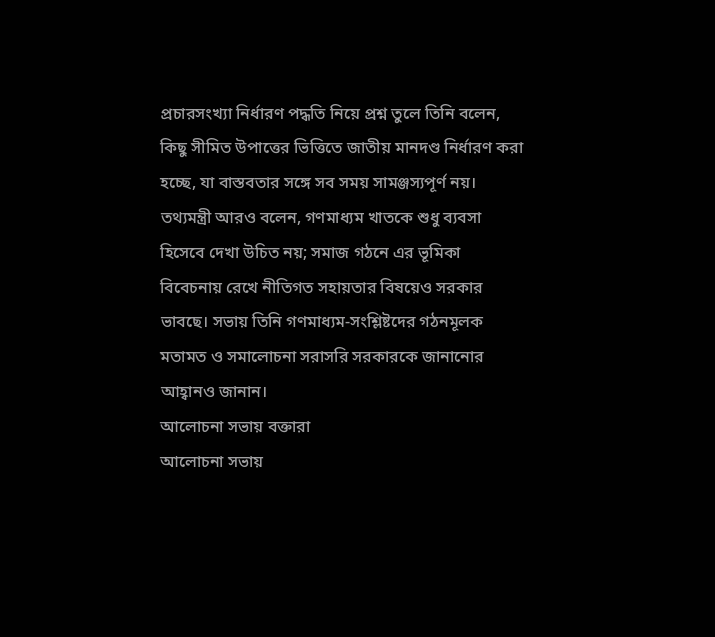প্রচারসংখ্যা নির্ধারণ পদ্ধতি নিয়ে প্রশ্ন তুলে তিনি বলেন, কিছু সীমিত উপাত্তের ভিত্তিতে জাতীয় মানদণ্ড নির্ধারণ করা হচ্ছে, যা বাস্তবতার সঙ্গে সব সময় সামঞ্জস্যপূর্ণ নয়।
তথ্যমন্ত্রী আরও বলেন, গণমাধ্যম খাতকে শুধু ব্যবসা হিসেবে দেখা উচিত নয়; সমাজ গঠনে এর ভূমিকা বিবেচনায় রেখে নীতিগত সহায়তার বিষয়েও সরকার ভাবছে। সভায় তিনি গণমাধ্যম-সংশ্লিষ্টদের গঠনমূলক মতামত ও সমালোচনা সরাসরি সরকারকে জানানোর আহ্বানও জানান।
আলোচনা সভায় বক্তারা
আলোচনা সভায়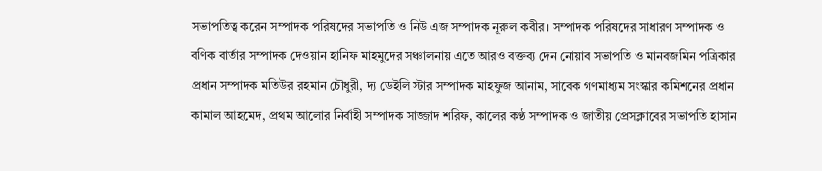সভাপতিত্ব করেন সম্পাদক পরিষদের সভাপতি ও নিউ এজ সম্পাদক নূরুল কবীর। সম্পাদক পরিষদের সাধারণ সম্পাদক ও বণিক বার্তার সম্পাদক দেওয়ান হানিফ মাহমুদের সঞ্চালনায় এতে আরও বক্তব্য দেন নোয়াব সভাপতি ও মানবজমিন পত্রিকার প্রধান সম্পাদক মতিউর রহমান চৌধুরী, দ্য ডেইলি স্টার সম্পাদক মাহফুজ আনাম, সাবেক গণমাধ্যম সংস্কার কমিশনের প্রধান কামাল আহমেদ, প্রথম আলোর নির্বাহী সম্পাদক সাজ্জাদ শরিফ, কালের কণ্ঠ সম্পাদক ও জাতীয় প্রেসক্লাবের সভাপতি হাসান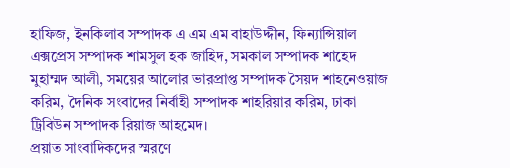হাফিজ, ইনকিলাব সম্পাদক এ এম এম বাহাউদ্দীন, ফিন্যান্সিয়াল এক্সপ্রেস সম্পাদক শামসুল হক জাহিদ, সমকাল সম্পাদক শাহেদ মুহাম্মদ আলী, সময়ের আলোর ভারপ্রাপ্ত সম্পাদক সৈয়দ শাহনেওয়াজ করিম, দৈনিক সংবাদের নির্বাহী সম্পাদক শাহরিয়ার করিম, ঢাকা ট্রিবিউন সম্পাদক রিয়াজ আহমেদ।
প্রয়াত সাংবাদিকদের স্মরণে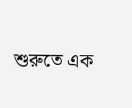শুরুতে এক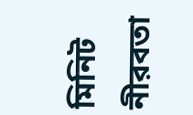মিনিট নীরবতা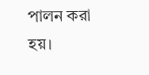পালন করা হয়।